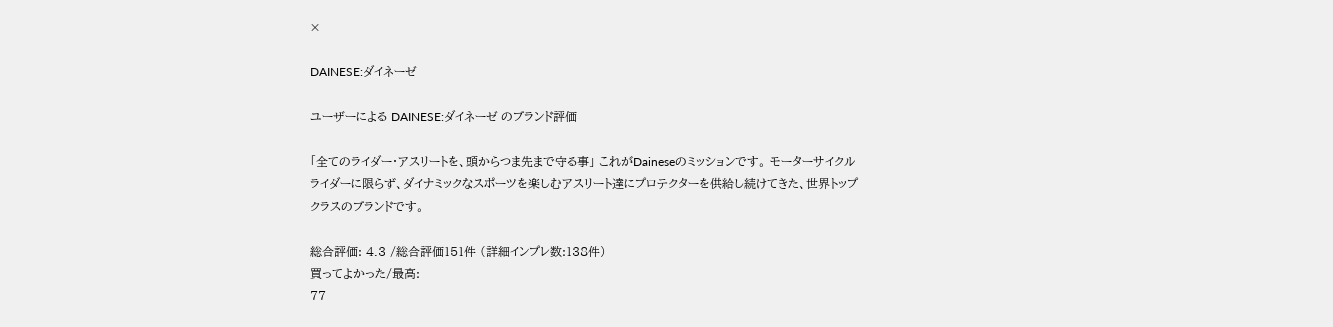×

DAINESE:ダイネーゼ

ユーザーによる DAINESE:ダイネーゼ のブランド評価

「全てのライダー・アスリートを、頭からつま先まで守る事」 これがDaineseのミッションです。 モーターサイクルライダーに限らず、ダイナミックなスポーツを楽しむアスリート達にプロテクターを供給し続けてきた、世界トップクラスのブランドです。

総合評価: 4.3 /総合評価151件 (詳細インプレ数:138件)
買ってよかった/最高:
77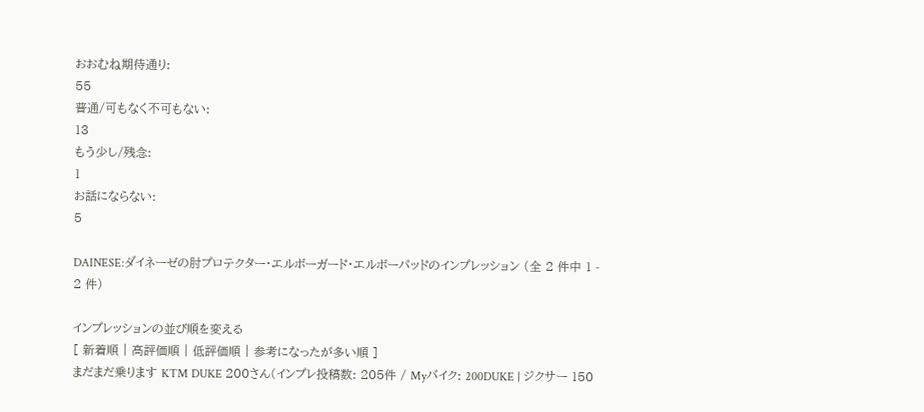おおむね期待通り:
55
普通/可もなく不可もない:
13
もう少し/残念:
1
お話にならない:
5

DAINESE:ダイネーゼの肘プロテクター・エルボーガード・エルボーパッドのインプレッション (全 2 件中 1 - 2 件)

インプレッションの並び順を変える
[ 新着順 | 高評価順 | 低評価順 | 参考になったが多い順 ]
まだまだ乗ります KTM DUKE 200さん(インプレ投稿数: 205件 / Myバイク: 200DUKE | ジクサー 150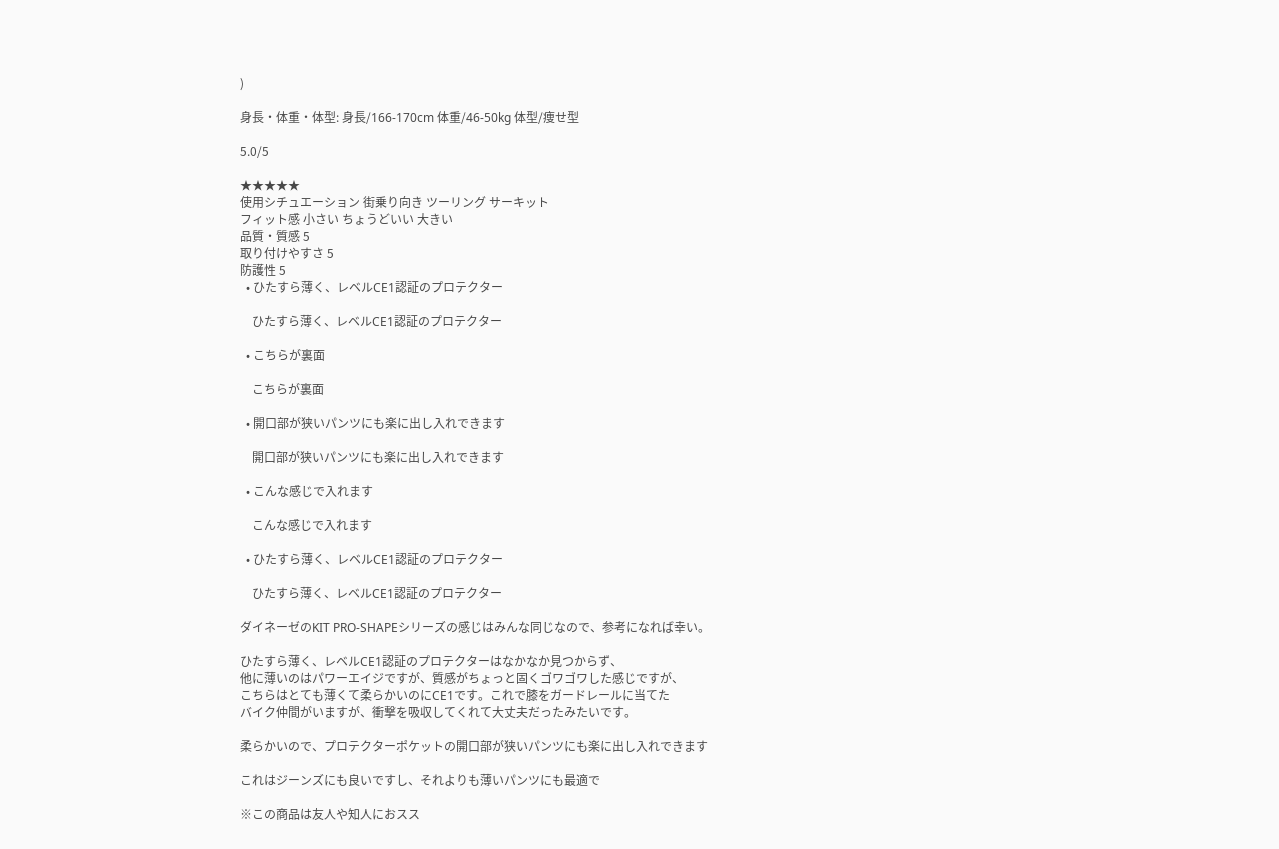)

身長・体重・体型: 身長/166-170cm 体重/46-50kg 体型/痩せ型

5.0/5

★★★★★
使用シチュエーション 街乗り向き ツーリング サーキット
フィット感 小さい ちょうどいい 大きい
品質・質感 5
取り付けやすさ 5
防護性 5
  • ひたすら薄く、レベルCE1認証のプロテクター

    ひたすら薄く、レベルCE1認証のプロテクター

  • こちらが裏面

    こちらが裏面

  • 開口部が狭いパンツにも楽に出し入れできます

    開口部が狭いパンツにも楽に出し入れできます

  • こんな感じで入れます

    こんな感じで入れます

  • ひたすら薄く、レベルCE1認証のプロテクター

    ひたすら薄く、レベルCE1認証のプロテクター

ダイネーゼのKIT PRO-SHAPEシリーズの感じはみんな同じなので、参考になれば幸い。

ひたすら薄く、レベルCE1認証のプロテクターはなかなか見つからず、
他に薄いのはパワーエイジですが、質感がちょっと固くゴワゴワした感じですが、
こちらはとても薄くて柔らかいのにCE1です。これで膝をガードレールに当てた
バイク仲間がいますが、衝撃を吸収してくれて大丈夫だったみたいです。

柔らかいので、プロテクターポケットの開口部が狭いパンツにも楽に出し入れできます

これはジーンズにも良いですし、それよりも薄いパンツにも最適で

※この商品は友人や知人におスス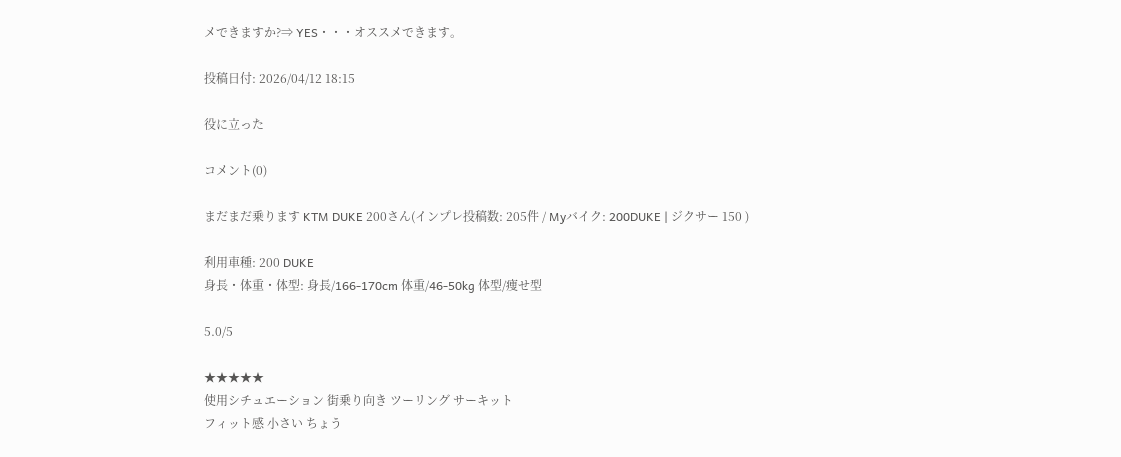メできますか?⇒ YES・・・オススメできます。

投稿日付: 2026/04/12 18:15

役に立った

コメント(0)

まだまだ乗ります KTM DUKE 200さん(インプレ投稿数: 205件 / Myバイク: 200DUKE | ジクサー 150 )

利用車種: 200 DUKE
身長・体重・体型: 身長/166-170cm 体重/46-50kg 体型/痩せ型

5.0/5

★★★★★
使用シチュエーション 街乗り向き ツーリング サーキット
フィット感 小さい ちょう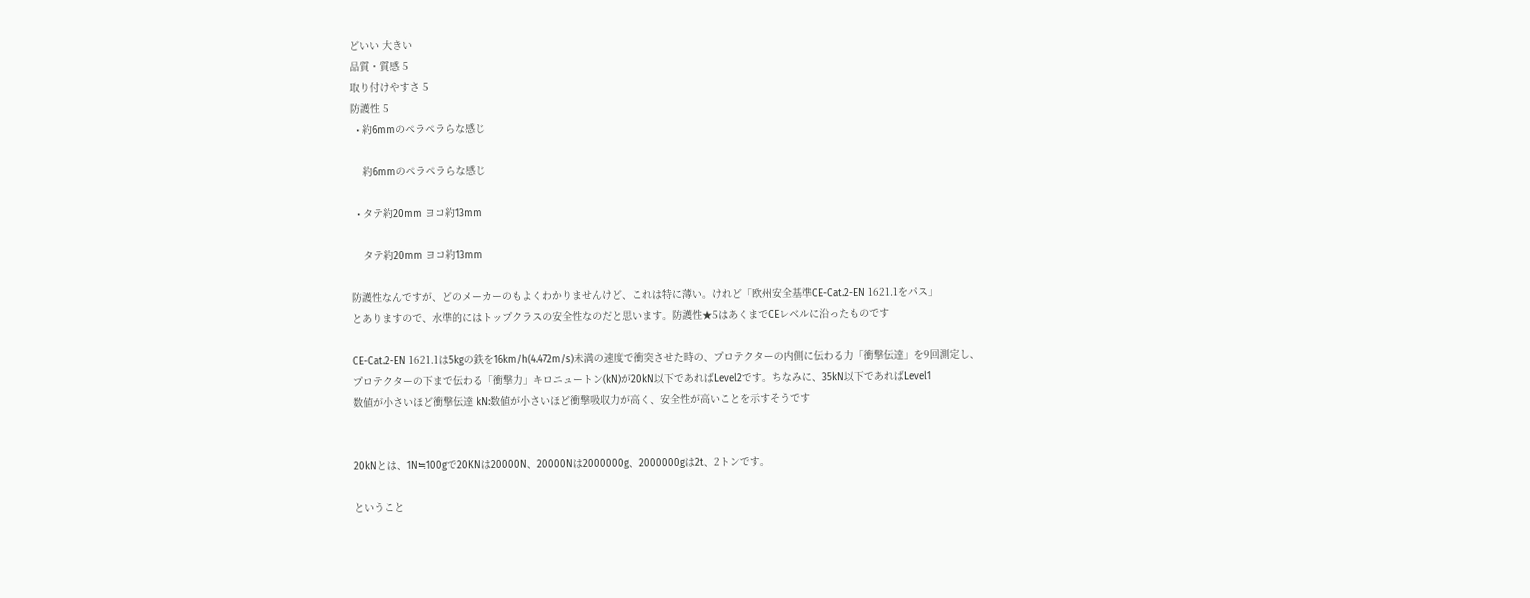どいい 大きい
品質・質感 5
取り付けやすさ 5
防護性 5
  • 約6mmのペラペラらな感じ

    約6mmのペラペラらな感じ

  • タテ約20mm ヨコ約13mm

    タテ約20mm ヨコ約13mm

防護性なんですが、どのメーカーのもよくわかりませんけど、これは特に薄い。けれど「欧州安全基準CE-Cat.2-EN 1621.1をパス」
とありますので、水準的にはトップクラスの安全性なのだと思います。防護性★5はあくまでCEレベルに沿ったものです

CE-Cat.2-EN 1621.1は5kgの鉄を16km/h(4.472m/s)未満の速度で衝突させた時の、プロテクターの内側に伝わる力「衝撃伝達」を9回測定し、
プロテクターの下まで伝わる「衝撃力」キロニュートン(kN)が20kN以下であればLevel2です。ちなみに、35kN以下であればLevel1
数値が小さいほど衝撃伝達 kN:数値が小さいほど衝撃吸収力が高く、安全性が高いことを示すそうです


20kNとは、1N≒100gで20KNは20000N、20000Nは2000000g、2000000gは2t、2トンです。

ということ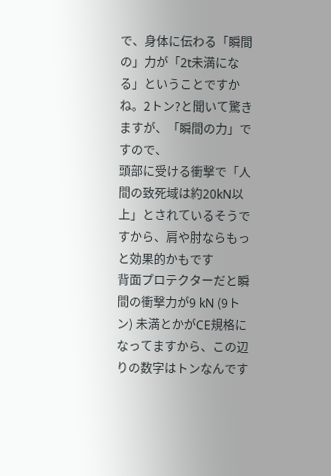で、身体に伝わる「瞬間の」力が「2t未満になる」ということですかね。2トン?と聞いて驚きますが、「瞬間の力」ですので、
頭部に受ける衝撃で「人間の致死域は約20kN以上」とされているそうですから、肩や肘ならもっと効果的かもです
背面プロテクターだと瞬間の衝撃力が9 kN (9トン) 未満とかがCE規格になってますから、この辺りの数字はトンなんです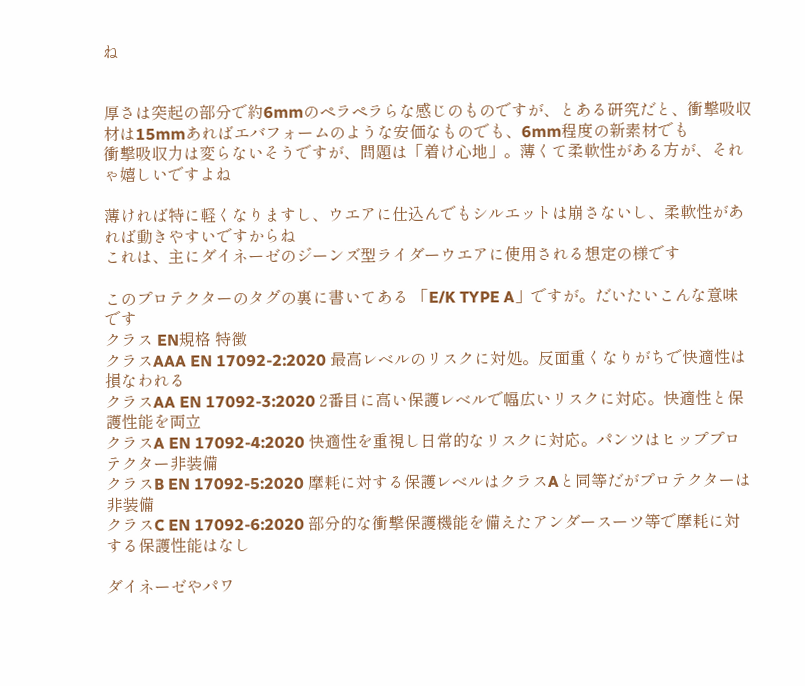ね


厚さは突起の部分で約6mmのペラペラらな感じのものですが、とある研究だと、衝撃吸収材は15mmあればエバフォームのような安価なものでも、6mm程度の新素材でも
衝撃吸収力は変らないそうですが、問題は「着け心地」。薄くて柔軟性がある方が、それゃ嬉しいですよね

薄ければ特に軽くなりますし、ウエアに仕込んでもシルエットは崩さないし、柔軟性があれば動きやすいですからね
これは、主にダイネーゼのジーンズ型ライダーウエアに使用される想定の様です

このプロテクターのタグの裏に書いてある 「E/K TYPE A」ですが。だいたいこんな意味です
クラス EN規格 特徴
クラスAAA EN 17092-2:2020 最高レベルのリスクに対処。反面重くなりがちで快適性は損なわれる
クラスAA EN 17092-3:2020 2番目に高い保護レベルで幅広いリスクに対応。快適性と保護性能を両立
クラスA EN 17092-4:2020 快適性を重視し日常的なリスクに対応。パンツはヒッププロテクター非装備
クラスB EN 17092-5:2020 摩耗に対する保護レベルはクラスAと同等だがプロテクターは非装備
クラスC EN 17092-6:2020 部分的な衝撃保護機能を備えたアンダースーツ等で摩耗に対する保護性能はなし

ダイネーゼやパワ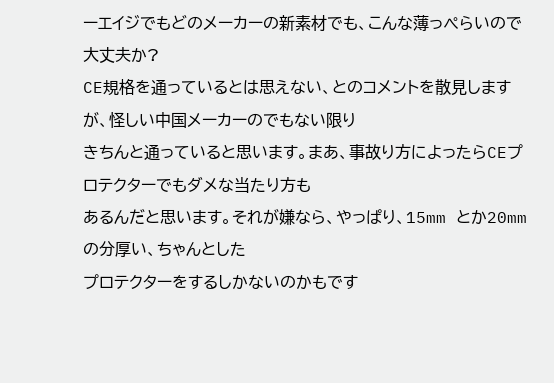ーエイジでもどのメーカーの新素材でも、こんな薄っぺらいので大丈夫か?
CE規格を通っているとは思えない、とのコメントを散見しますが、怪しい中国メーカーのでもない限り
きちんと通っていると思います。まあ、事故り方によったらCEプロテクターでもダメな当たり方も
あるんだと思います。それが嫌なら、やっぱり、15mm とか20mmの分厚い、ちゃんとした
プロテクターをするしかないのかもです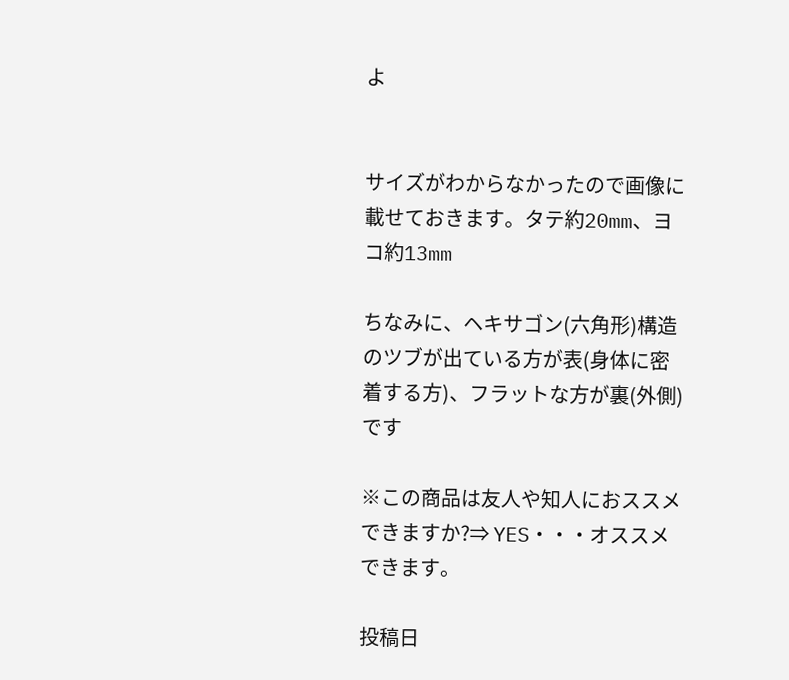よ


サイズがわからなかったので画像に載せておきます。タテ約20mm、ヨコ約13mm

ちなみに、ヘキサゴン(六角形)構造のツブが出ている方が表(身体に密着する方)、フラットな方が裏(外側)です

※この商品は友人や知人におススメできますか?⇒ YES・・・オススメできます。

投稿日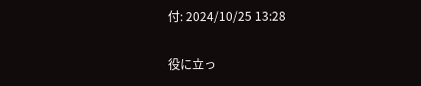付: 2024/10/25 13:28

役に立っ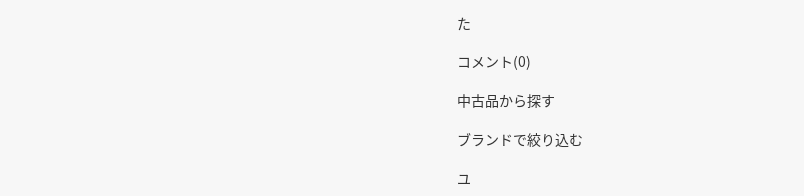た

コメント(0)

中古品から探す

ブランドで絞り込む

ユ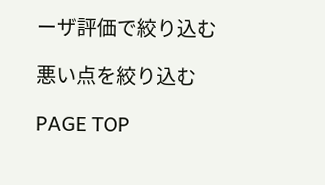ーザ評価で絞り込む

悪い点を絞り込む

PAGE TOP